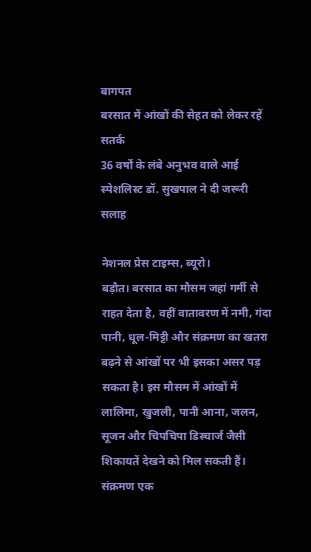बागपत
बरसात में आंखों की सेहत को लेकर रहें सतर्क
36 वर्षों के लंबे अनुभव वाले आई स्पेशलिस्ट डॉ. सुखपाल ने दी जरूरी सलाह

नेशनल प्रेस टाइम्स, ब्यूरो।
बड़ौत। बरसात का मौसम जहां गर्मी से राहत देता है, वहीं वातावरण में नमी, गंदा पानी, धूल-मिट्टी और संक्रमण का खतरा बढ़ने से आंखों पर भी इसका असर पड़ सकता है। इस मौसम में आंखों में लालिमा, खुजली, पानी आना, जलन, सूजन और चिपचिपा डिस्चार्ज जैसी शिकायतें देखने को मिल सकती हैं। संक्रमण एक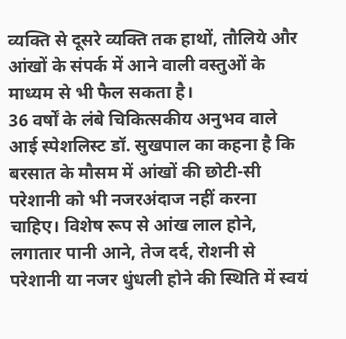व्यक्ति से दूसरे व्यक्ति तक हाथों, तौलिये और आंखों के संपर्क में आने वाली वस्तुओं के माध्यम से भी फैल सकता है।
36 वर्षों के लंबे चिकित्सकीय अनुभव वाले आई स्पेशलिस्ट डॉ. सुखपाल का कहना है कि बरसात के मौसम में आंखों की छोटी-सी परेशानी को भी नजरअंदाज नहीं करना चाहिए। विशेष रूप से आंख लाल होने, लगातार पानी आने, तेज दर्द, रोशनी से परेशानी या नजर धुंधली होने की स्थिति में स्वयं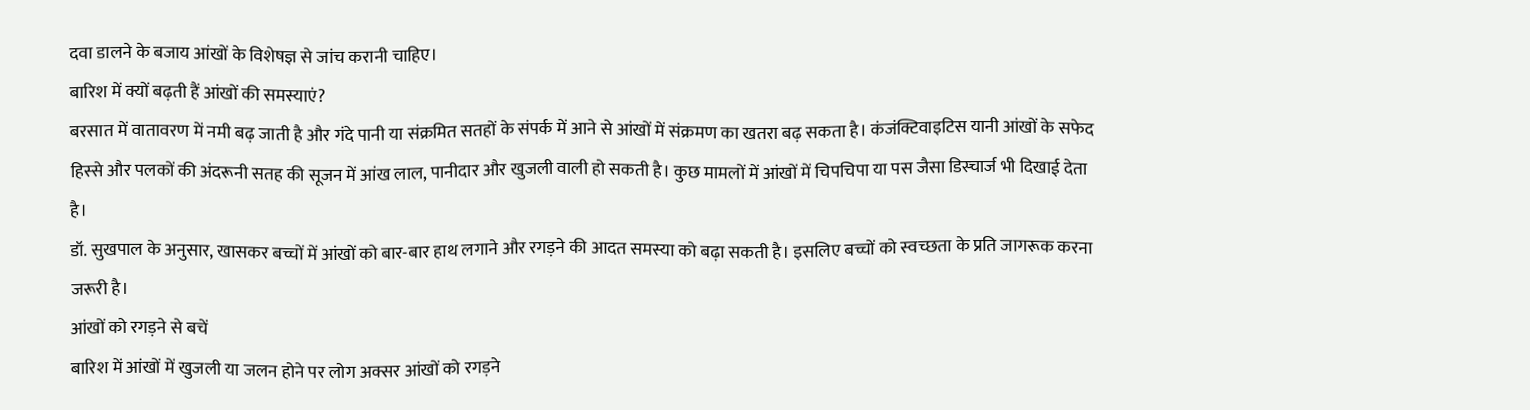दवा डालने के बजाय आंखों के विशेषज्ञ से जांच करानी चाहिए।
बारिश में क्यों बढ़ती हैं आंखों की समस्याएं?
बरसात में वातावरण में नमी बढ़ जाती है और गंदे पानी या संक्रमित सतहों के संपर्क में आने से आंखों में संक्रमण का खतरा बढ़ सकता है। कंजंक्टिवाइटिस यानी आंखों के सफेद हिस्से और पलकों की अंदरूनी सतह की सूजन में आंख लाल, पानीदार और खुजली वाली हो सकती है। कुछ मामलों में आंखों में चिपचिपा या पस जैसा डिस्चार्ज भी दिखाई देता है।
डॉ. सुखपाल के अनुसार, खासकर बच्चों में आंखों को बार-बार हाथ लगाने और रगड़ने की आदत समस्या को बढ़ा सकती है। इसलिए बच्चों को स्वच्छता के प्रति जागरूक करना जरूरी है।
आंखों को रगड़ने से बचें
बारिश में आंखों में खुजली या जलन होने पर लोग अक्सर आंखों को रगड़ने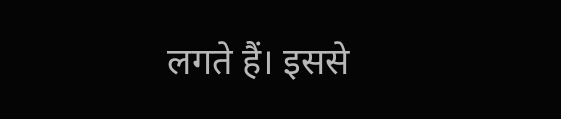लगते हैं। इससे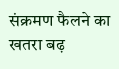संक्रमण फैलने का खतरा बढ़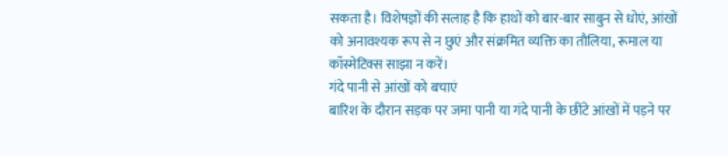सकता है। विशेषज्ञों की सलाह है कि हाथों को बार-बार साबुन से धोएं, आंखों को अनावश्यक रूप से न छुएं और संक्रमित व्यक्ति का तौलिया, रूमाल या कॉस्मेटिक्स साझा न करें।
गंदे पानी से आंखों को बचाएं
बारिश के दौरान सड़क पर जमा पानी या गंदे पानी के छींटे आंखों में पड़ने पर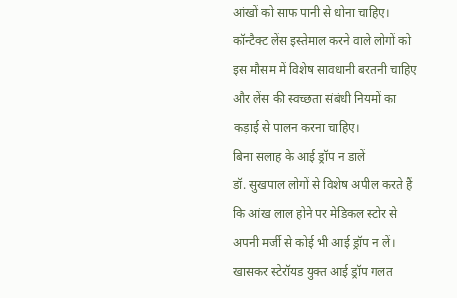आंखों को साफ पानी से धोना चाहिए। कॉन्टैक्ट लेंस इस्तेमाल करने वाले लोगों को इस मौसम में विशेष सावधानी बरतनी चाहिए और लेंस की स्वच्छता संबंधी नियमों का कड़ाई से पालन करना चाहिए।
बिना सलाह के आई ड्रॉप न डालें
डॉ. सुखपाल लोगों से विशेष अपील करते हैं कि आंख लाल होने पर मेडिकल स्टोर से अपनी मर्जी से कोई भी आई ड्रॉप न लें। खासकर स्टेरॉयड युक्त आई ड्रॉप गलत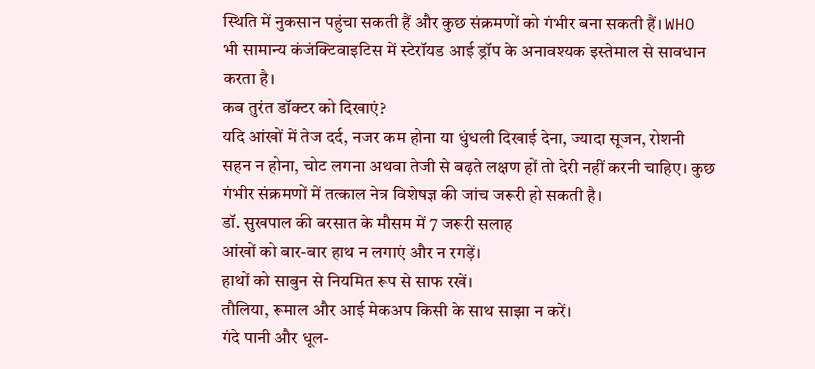स्थिति में नुकसान पहुंचा सकती हैं और कुछ संक्रमणों को गंभीर बना सकती हैं। WHO भी सामान्य कंजंक्टिवाइटिस में स्टेरॉयड आई ड्रॉप के अनावश्यक इस्तेमाल से सावधान करता है।
कब तुरंत डॉक्टर को दिखाएं?
यदि आंखों में तेज दर्द, नजर कम होना या धुंधली दिखाई देना, ज्यादा सूजन, रोशनी सहन न होना, चोट लगना अथवा तेजी से बढ़ते लक्षण हों तो देरी नहीं करनी चाहिए। कुछ गंभीर संक्रमणों में तत्काल नेत्र विशेषज्ञ की जांच जरूरी हो सकती है।
डॉ. सुखपाल की बरसात के मौसम में 7 जरूरी सलाह
आंखों को बार-बार हाथ न लगाएं और न रगड़ें।
हाथों को साबुन से नियमित रूप से साफ रखें।
तौलिया, रूमाल और आई मेकअप किसी के साथ साझा न करें।
गंदे पानी और धूल-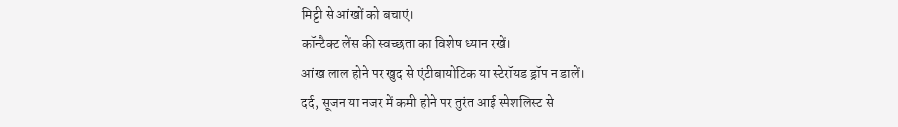मिट्टी से आंखों को बचाएं।
कॉन्टैक्ट लेंस की स्वच्छता का विशेष ध्यान रखें।
आंख लाल होने पर खुद से एंटीबायोटिक या स्टेरॉयड ड्रॉप न डालें।
दर्द, सूजन या नजर में कमी होने पर तुरंत आई स्पेशलिस्ट से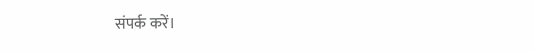संपर्क करें।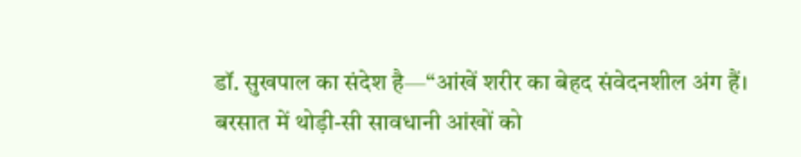डॉ. सुखपाल का संदेश है—“आंखें शरीर का बेहद संवेदनशील अंग हैं। बरसात में थोड़ी-सी सावधानी आंखों को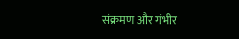संक्रमण और गंभीर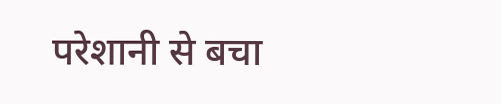परेशानी से बचा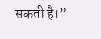सकती है।”